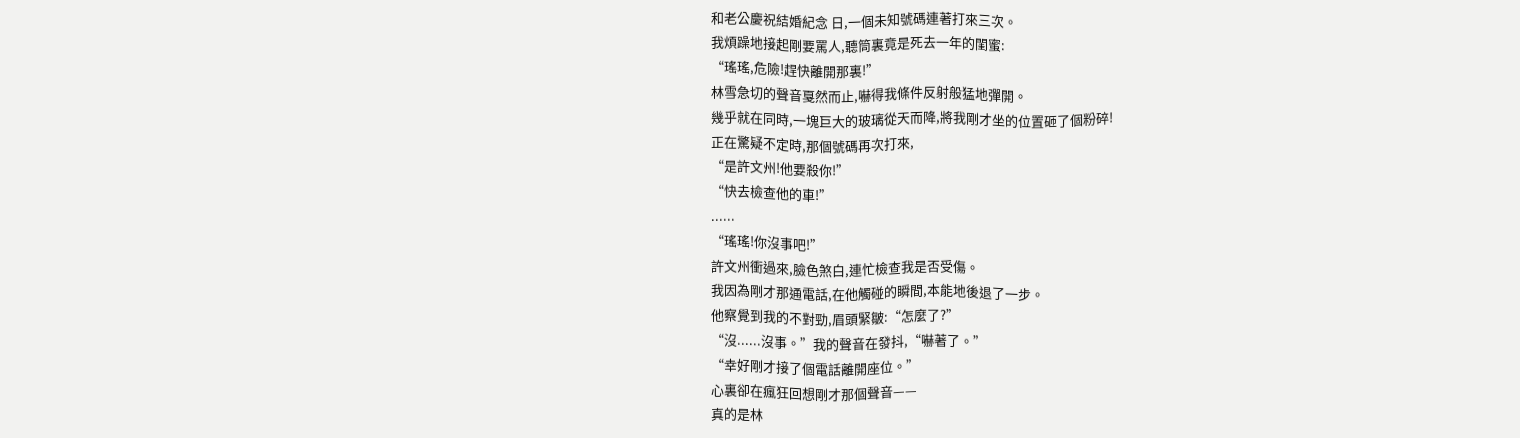和老公慶祝結婚紀念 日,一個未知號碼連著打來三次。
我煩躁地接起剛要罵人,聽筒裏竟是死去一年的閨蜜:
“瑤瑤,危險!趕快離開那裏!”
林雪急切的聲音戛然而止,嚇得我條件反射般猛地彈開。
幾乎就在同時,一塊巨大的玻璃從天而降,將我剛才坐的位置砸了個粉碎!
正在驚疑不定時,那個號碼再次打來,
“是許文州!他要殺你!”
“快去檢查他的車!”
......
“瑤瑤!你沒事吧!”
許文州衝過來,臉色煞白,連忙檢查我是否受傷。
我因為剛才那通電話,在他觸碰的瞬間,本能地後退了一步。
他察覺到我的不對勁,眉頭緊皺:“怎麼了?”
“沒......沒事。”我的聲音在發抖,“嚇著了。”
“幸好剛才接了個電話離開座位。”
心裏卻在瘋狂回想剛才那個聲音——
真的是林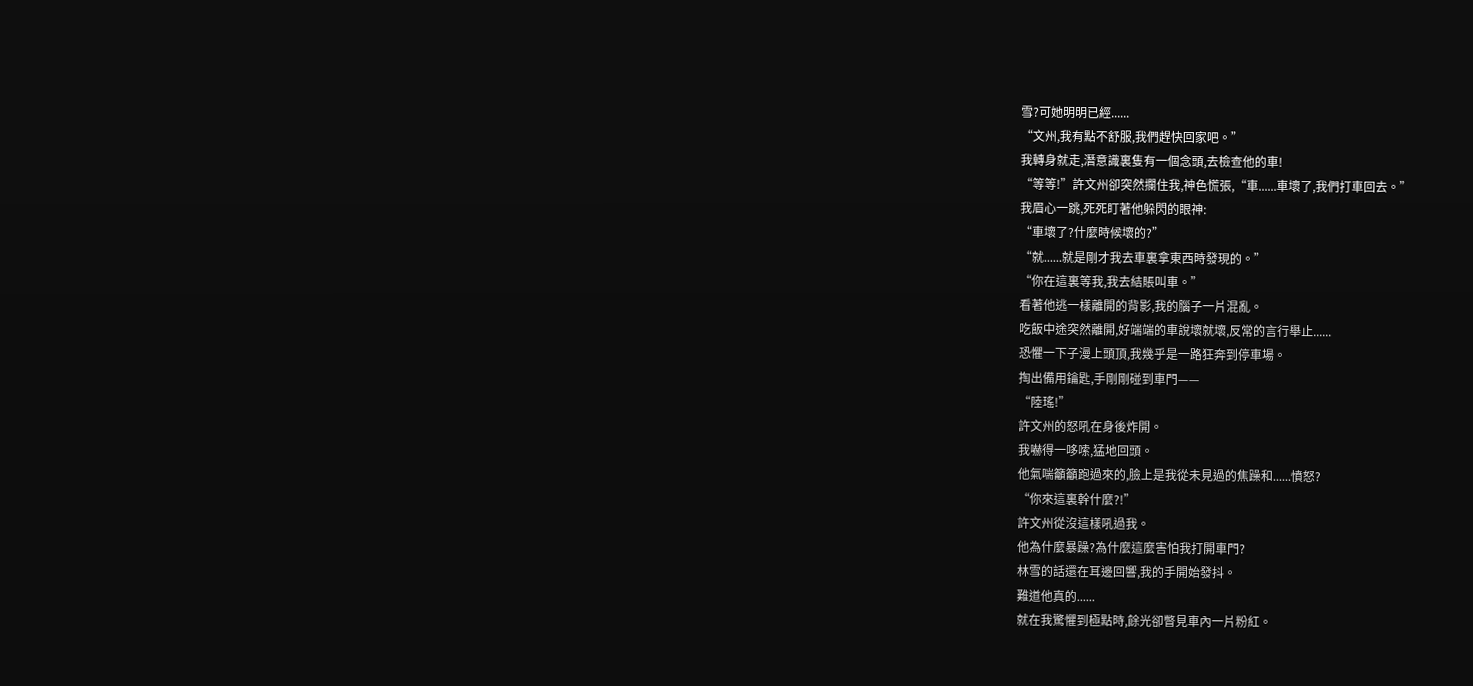雪?可她明明已經......
“文州,我有點不舒服,我們趕快回家吧。”
我轉身就走,潛意識裏隻有一個念頭,去檢查他的車!
“等等!”許文州卻突然攔住我,神色慌張,“車......車壞了,我們打車回去。”
我眉心一跳,死死盯著他躲閃的眼神:
“車壞了?什麼時候壞的?”
“就......就是剛才我去車裏拿東西時發現的。”
“你在這裏等我,我去結賬叫車。”
看著他逃一樣離開的背影,我的腦子一片混亂。
吃飯中途突然離開,好端端的車說壞就壞,反常的言行舉止......
恐懼一下子漫上頭頂,我幾乎是一路狂奔到停車場。
掏出備用鑰匙,手剛剛碰到車門——
“陸瑤!”
許文州的怒吼在身後炸開。
我嚇得一哆嗦,猛地回頭。
他氣喘籲籲跑過來的,臉上是我從未見過的焦躁和......憤怒?
“你來這裏幹什麼?!”
許文州從沒這樣吼過我。
他為什麼暴躁?為什麼這麼害怕我打開車門?
林雪的話還在耳邊回響,我的手開始發抖。
難道他真的......
就在我驚懼到極點時,餘光卻瞥見車內一片粉紅。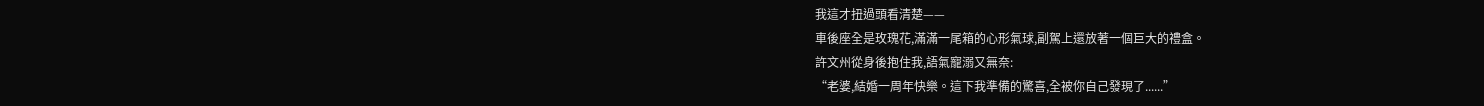我這才扭過頭看清楚——
車後座全是玫瑰花,滿滿一尾箱的心形氣球,副駕上還放著一個巨大的禮盒。
許文州從身後抱住我,語氣寵溺又無奈:
“老婆,結婚一周年快樂。這下我準備的驚喜,全被你自己發現了......”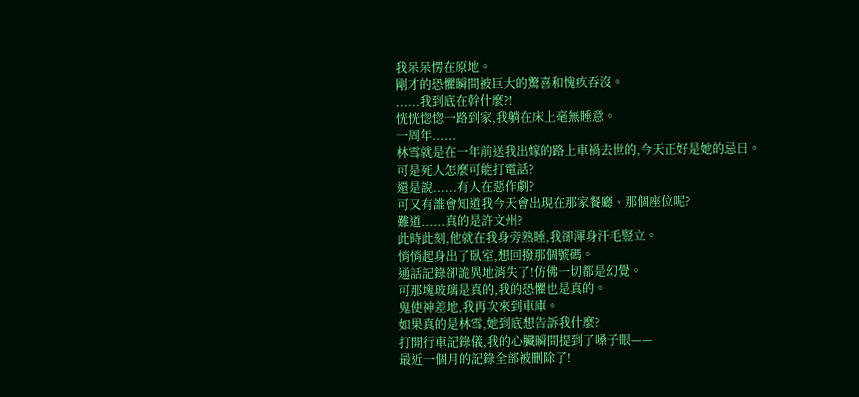我呆呆愣在原地。
剛才的恐懼瞬間被巨大的驚喜和愧疚吞沒。
......我到底在幹什麼?!
恍恍惚惚一路到家,我躺在床上毫無睡意。
一周年......
林雪就是在一年前送我出嫁的路上車禍去世的,今天正好是她的忌日。
可是死人怎麼可能打電話?
還是說......有人在惡作劇?
可又有誰會知道我今天會出現在那家餐廳、那個座位呢?
難道......真的是許文州?
此時此刻,他就在我身旁熟睡,我卻渾身汗毛豎立。
悄悄起身出了臥室,想回撥那個號碼。
通話記錄卻詭異地消失了!仿佛一切都是幻覺。
可那塊玻璃是真的,我的恐懼也是真的。
鬼使神差地,我再次來到車庫。
如果真的是林雪,她到底想告訴我什麼?
打開行車記錄儀,我的心臟瞬間提到了嗓子眼——
最近一個月的記錄全部被刪除了!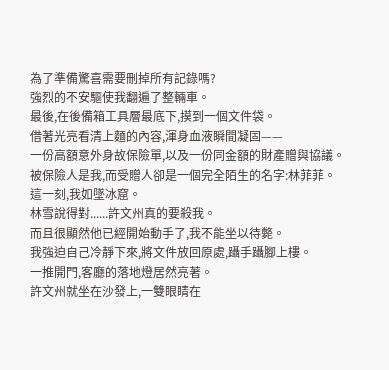為了準備驚喜需要刪掉所有記錄嗎?
強烈的不安驅使我翻遍了整輛車。
最後,在後備箱工具層最底下,摸到一個文件袋。
借著光亮看清上麵的內容,渾身血液瞬間凝固——
一份高額意外身故保險單,以及一份同金額的財產贈與協議。
被保險人是我,而受贈人卻是一個完全陌生的名字:林菲菲。
這一刻,我如墜冰窟。
林雪說得對......許文州真的要殺我。
而且很顯然他已經開始動手了,我不能坐以待斃。
我強迫自己冷靜下來,將文件放回原處,躡手躡腳上樓。
一推開門,客廳的落地燈居然亮著。
許文州就坐在沙發上,一雙眼睛在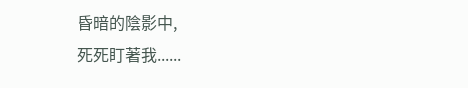昏暗的陰影中,
死死盯著我......